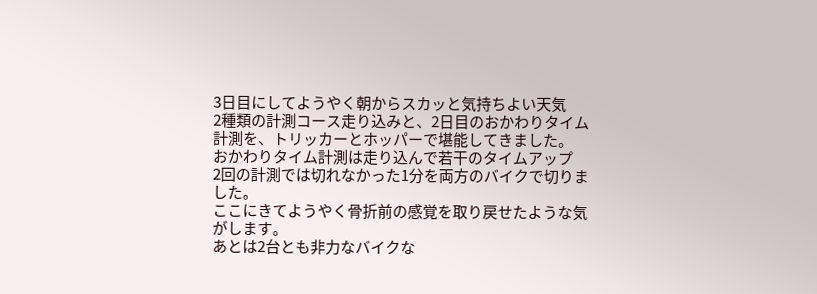3日目にしてようやく朝からスカッと気持ちよい天気
2種類の計測コース走り込みと、2日目のおかわりタイム計測を、トリッカーとホッパーで堪能してきました。
おかわりタイム計測は走り込んで若干のタイムアップ
2回の計測では切れなかった1分を両方のバイクで切りました。
ここにきてようやく骨折前の感覚を取り戻せたような気がします。
あとは2台とも非力なバイクな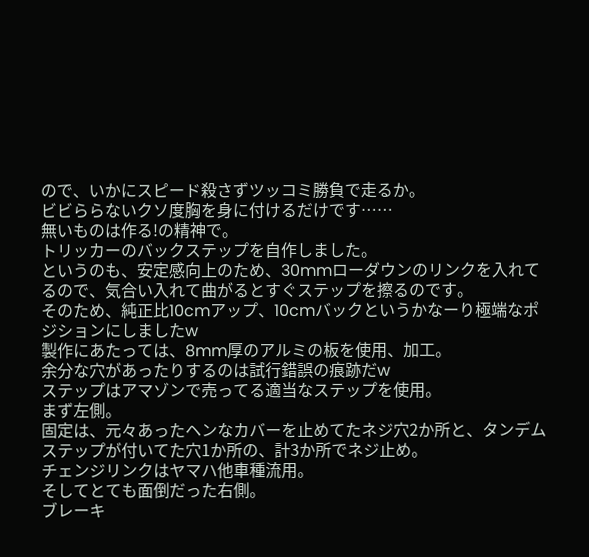ので、いかにスピード殺さずツッコミ勝負で走るか。
ビビららないクソ度胸を身に付けるだけです……
無いものは作る!の精神で。
トリッカーのバックステップを自作しました。
というのも、安定感向上のため、30mmローダウンのリンクを入れてるので、気合い入れて曲がるとすぐステップを擦るのです。
そのため、純正比10cmアップ、10cmバックというかなーり極端なポジションにしましたw
製作にあたっては、8mm厚のアルミの板を使用、加工。
余分な穴があったりするのは試行錯誤の痕跡だw
ステップはアマゾンで売ってる適当なステップを使用。
まず左側。
固定は、元々あったヘンなカバーを止めてたネジ穴2か所と、タンデムステップが付いてた穴1か所の、計3か所でネジ止め。
チェンジリンクはヤマハ他車種流用。
そしてとても面倒だった右側。
ブレーキ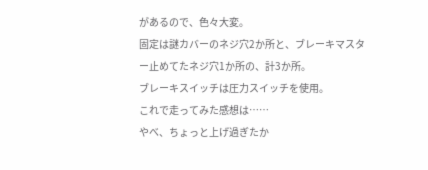があるので、色々大変。
固定は謎カバーのネジ穴2か所と、ブレーキマスター止めてたネジ穴1か所の、計3か所。
ブレーキスイッチは圧力スイッチを使用。
これで走ってみた感想は……
やべ、ちょっと上げ過ぎたか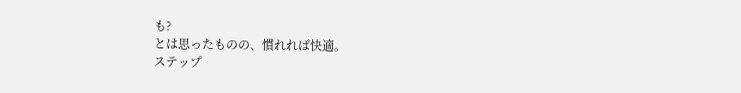も?
とは思ったものの、慣れれば快適。
ステップ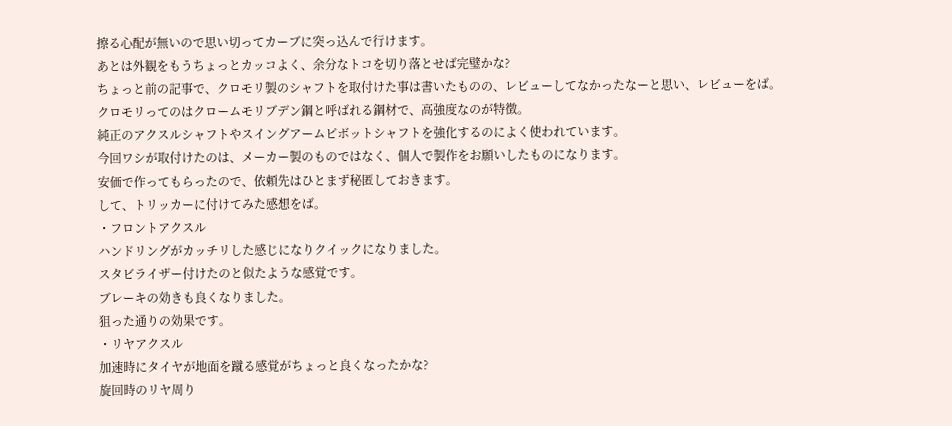擦る心配が無いので思い切ってカーブに突っ込んで行けます。
あとは外観をもうちょっとカッコよく、余分なトコを切り落とせば完璧かな?
ちょっと前の記事で、クロモリ製のシャフトを取付けた事は書いたものの、レビューしてなかったなーと思い、レビューをば。
クロモリってのはクロームモリブデン鋼と呼ばれる鋼材で、高強度なのが特徴。
純正のアクスルシャフトやスイングアームピボットシャフトを強化するのによく使われています。
今回ワシが取付けたのは、メーカー製のものではなく、個人で製作をお願いしたものになります。
安価で作ってもらったので、依頼先はひとまず秘匿しておきます。
して、トリッカーに付けてみた感想をば。
・フロントアクスル
ハンドリングがカッチリした感じになりクイックになりました。
スタビライザー付けたのと似たような感覚です。
ブレーキの効きも良くなりました。
狙った通りの効果です。
・リヤアクスル
加速時にタイヤが地面を蹴る感覚がちょっと良くなったかな?
旋回時のリヤ周り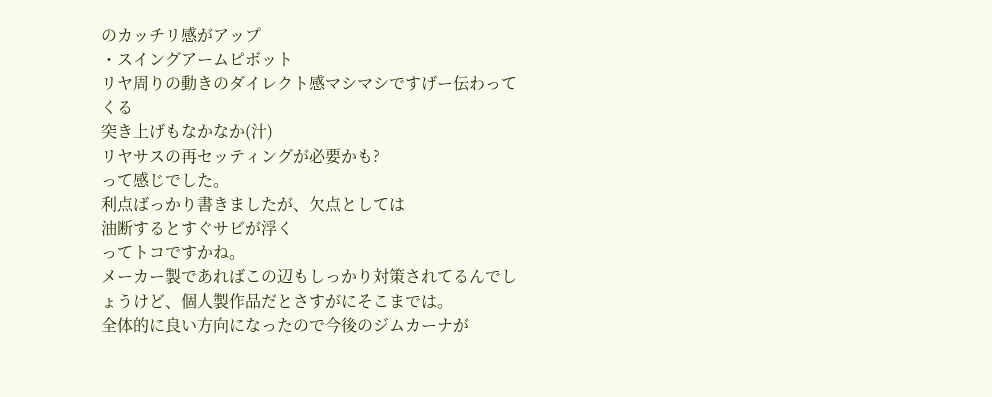のカッチリ感がアップ
・スイングアームピボット
リヤ周りの動きのダイレクト感マシマシですげー伝わってくる
突き上げもなかなか(汁)
リヤサスの再セッティングが必要かも?
って感じでした。
利点ばっかり書きましたが、欠点としては
油断するとすぐサビが浮く
ってトコですかね。
メーカー製であればこの辺もしっかり対策されてるんでしょうけど、個人製作品だとさすがにそこまでは。
全体的に良い方向になったので今後のジムカーナが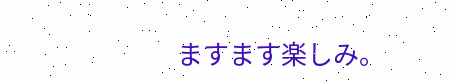ますます楽しみ。